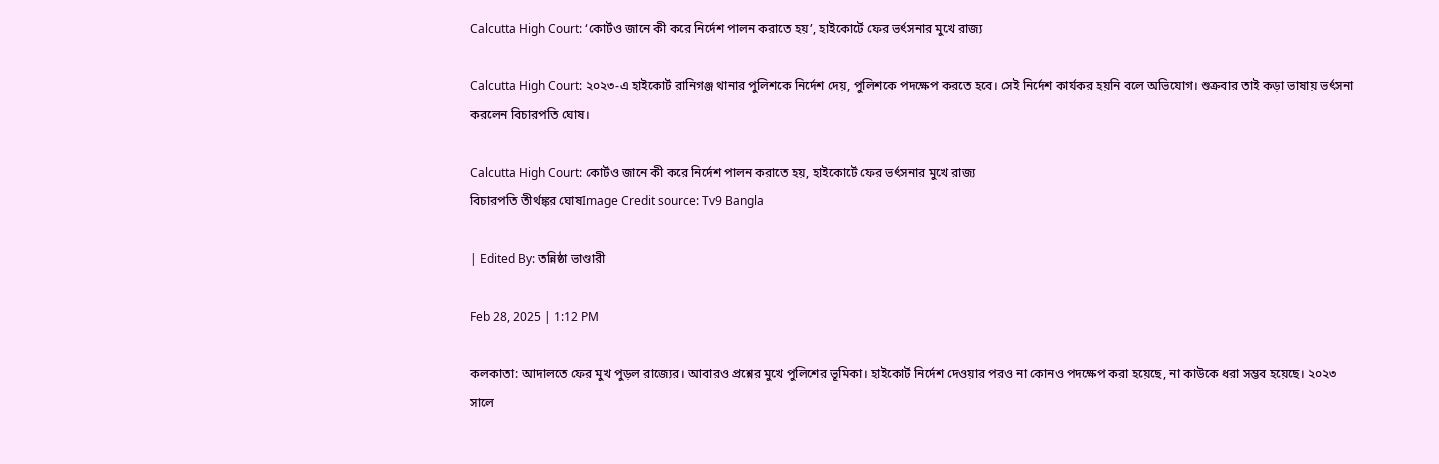Calcutta High Court: ‘কোর্টও জানে কী করে নির্দেশ পালন করাতে হয়’, হাইকোর্টে ফের ভর্ৎসনার মুখে রাজ্য

Calcutta High Court: ২০২৩-এ হাইকোর্ট রানিগঞ্জ থানার পুলিশকে নির্দেশ দেয়, পুলিশকে পদক্ষেপ করতে হবে। সেই নির্দেশ কার্যকর হয়নি বলে অভিযোগ। শুক্রবার তাই কড়া ভাষায় ভর্ৎসনা করলেন বিচারপতি ঘোষ।

Calcutta High Court: কোর্টও জানে কী করে নির্দেশ পালন করাতে হয়, হাইকোর্টে ফের ভর্ৎসনার মুখে রাজ্য
বিচারপতি তীর্থঙ্কর ঘোষImage Credit source: Tv9 Bangla

| Edited By: তন্নিষ্ঠা ভাণ্ডারী

Feb 28, 2025 | 1:12 PM

কলকাতা: আদালতে ফের মুখ পুড়ল রাজ্যের। আবারও প্রশ্নের মুখে পুলিশের ভূমিকা। হাইকোর্ট নির্দেশ দেওয়ার পরও না কোনও পদক্ষেপ করা হয়েছে, না কাউকে ধরা সম্ভব হয়েছে। ২০২৩ সালে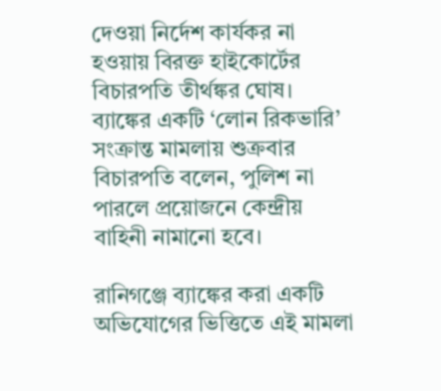দেওয়া নির্দেশ কার্যকর না হওয়ায় বিরক্ত হাইকোর্টের বিচারপতি তীর্থঙ্কর ঘোষ। ব্যাঙ্কের একটি ‘লোন রিকভারি’ সংক্রান্ত মামলায় শুক্রবার বিচারপতি বলেন, পুলিশ না পারলে প্রয়োজনে কেন্দ্রীয় বাহিনী নামানো হবে।

রানিগঞ্জে ব্যাঙ্কের করা একটি অভিযোগের ভিত্তিতে এই মামলা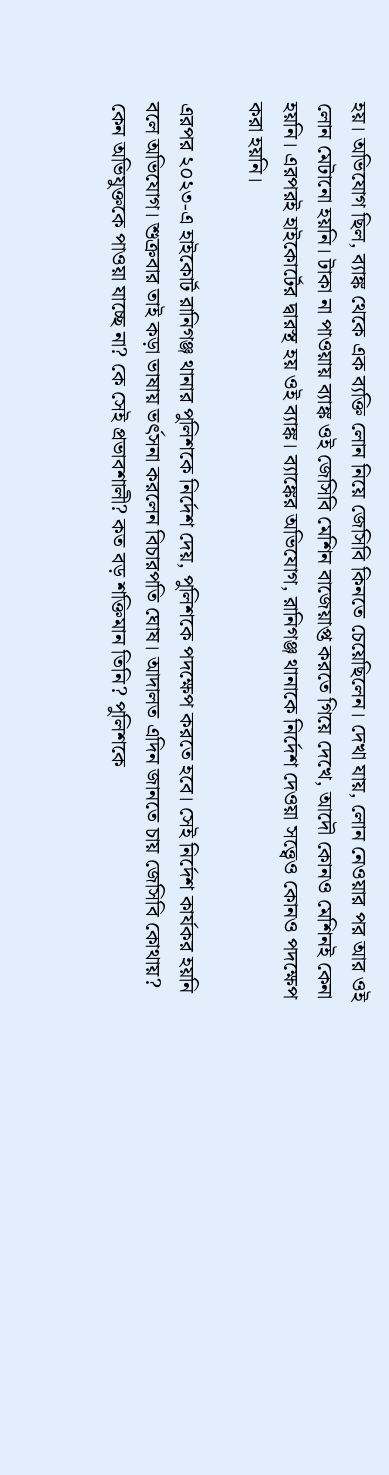হয়। অভিযোগ ছিল, ব্যাঙ্ক থেকে এক ব্যক্তি লোন নিয়ে জেসিবি কিনতে চেয়েছিলেন। দেখা যায়, লোন নেওয়ার পর আর ওই লোন মেটানো হয়নি। টাকা না পাওয়ায় ব্যাঙ্ক ওই জেসিবি মেশিন বাজেয়াপ্ত করতে গিয়ে দেখে, আদৌ কোনও মেশিনই কেনা হয়নি। এরপরই হাইকোর্টের দ্বারস্থ হয় ওই ব্যাঙ্ক। ব্যাঙ্কের অভিযোগ, রানিগঞ্জ থানাকে নির্দেশ দেওয়া সত্ত্বেও কোনও পদক্ষেপ করা হয়নি।

এরপর ২০২৩-এ হাইকোর্ট রানিগঞ্জ থানার পুলিশকে নির্দেশ দেয়, পুলিশকে পদক্ষেপ করতে হবে। সেই নির্দেশ কার্যকর হয়নি বলে অভিযোগ। শুক্রবার তাই কড়া ভাষায় ভর্ৎসনা করলেন বিচারপতি ঘোষ। আদালত এদিন জানতে চায় জেসিবি কোথায়? কেন অভিযুক্তকে পাওয়া যাচ্ছে না? কে সেই প্রভাবশালী? কত বড় শক্তিমান তিনি? পুলিশকে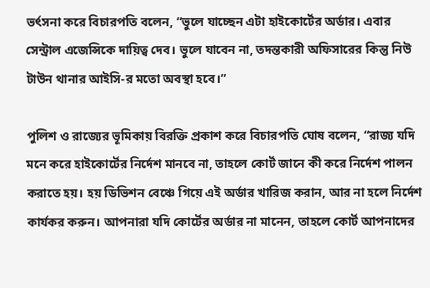ভর্ৎসনা করে বিচারপতি বলেন, “ভুলে যাচ্ছেন এটা হাইকোর্টের অর্ডার। এবার সেন্ট্রাল এজেন্সিকে দায়িত্ব দেব। ভুলে যাবেন না, তদন্তকারী অফিসারের কিন্তু নিউ টাউন থানার আইসি-র মতো অবস্থা হবে।”

পুলিশ ও রাজ্যের ভূমিকায় বিরক্তি প্রকাশ করে বিচারপতি ঘোষ বলেন, “রাজ্য যদি মনে করে হাইকোর্টের নির্দেশ মানবে না, তাহলে কোর্ট জানে কী করে নির্দেশ পালন করাতে হয়। হয় ডিভিশন বেঞ্চে গিয়ে এই অর্ডার খারিজ করান, আর না হলে নির্দেশ কার্যকর করুন। আপনারা যদি কোর্টের অর্ডার না মানেন, তাহলে কোর্ট আপনাদের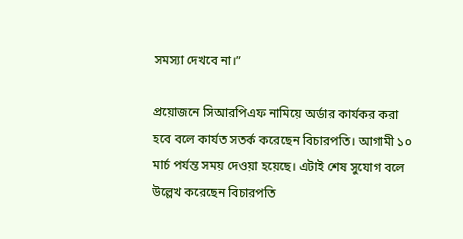সমস্যা দেখবে না।”

প্রয়োজনে সিআরপিএফ নামিয়ে অর্ডার কার্যকর করা হবে বলে কার্যত সতর্ক করেছেন বিচারপতি। আগামী ১০ মার্চ পর্যন্ত সময় দেওয়া হয়েছে। এটাই শেষ সুযোগ বলে উল্লেখ করেছেন বিচারপতি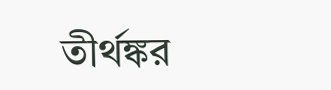তীর্থঙ্কর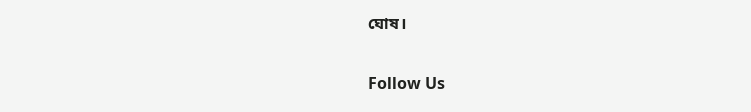ঘোষ।

Follow Us